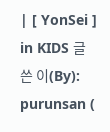| [ YonSei ] in KIDS 글 쓴 이(By): purunsan (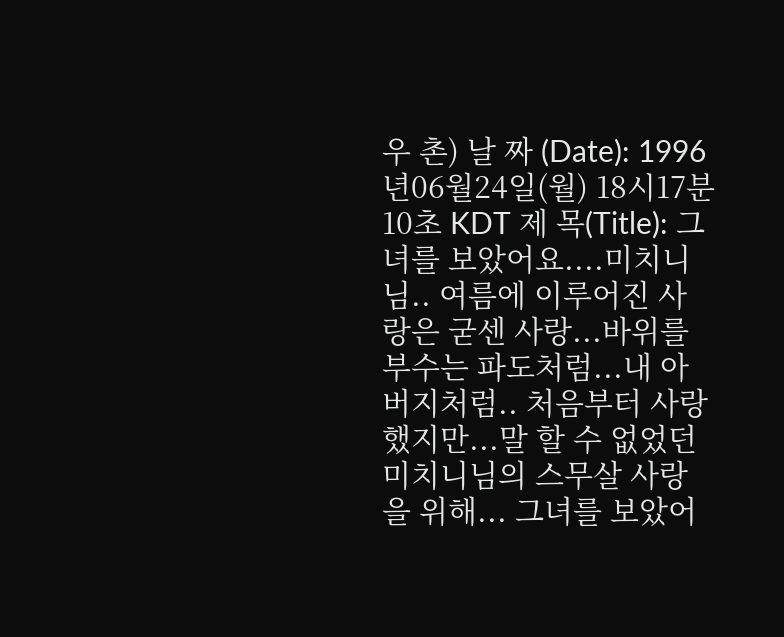우 촌) 날 짜 (Date): 1996년06월24일(월) 18시17분10초 KDT 제 목(Title): 그녀를 보았어요....미치니님.. 여름에 이루어진 사랑은 굳센 사랑...바위를 부수는 파도처럼...내 아버지처럼.. 처음부터 사랑했지만...말 할 수 없었던 미치니님의 스무살 사랑을 위해... 그녀를 보았어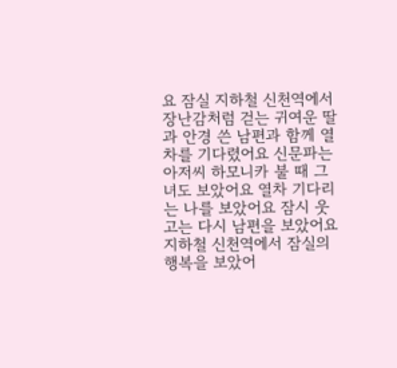요 잠실 지하철 신천역에서 장난감처럼 걷는 귀여운 딸과 안경 쓴 남편과 함께 열차를 기다렸어요 신문파는 아저씨 하모니카 불 때 그녀도 보았어요 열차 기다리는 나를 보았어요 잠시 웃고는 다시 남편을 보았어요 지하철 신천역에서 잠실의 행복을 보았어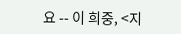요 -- 이 희중, <지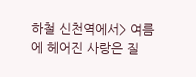하철 신천역에서> 여름에 헤어진 사랑은 질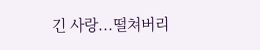긴 사랑...떨쳐버리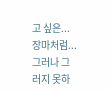고 싶은...장마처럼... 그러나 그러지 못하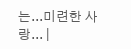는...미련한 사랑... |